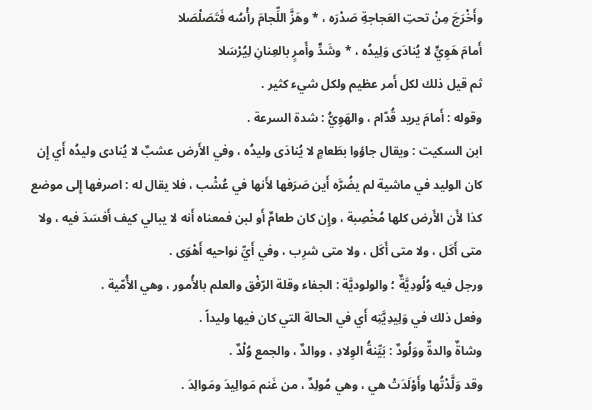وأَخْرَجَ مِنْ تحتِ العَجاجةِ صَدْرَه ، * وهَزَّ اللِّجامَ رأْسُه فَتَصَلْصَلا
أَمامَ هَوِيٍّ لا يُنادَى وَلِيدُه ، * وشَدٍّ وأَمرٍ بالعِنانِ لِيُرْسَلا
ثم قيل ذلك لكل أَمر عظيم ولكل شيء كثير .
وقوله : أَمامَ يريد قُدّام ، والهَوِيُّ : شدة السرعة .
ابن السكيت : ويقال جاؤوا بطَعامٍ لا يُنادَى وليدُه ، وفي الأَرض عشبٌ لا يُنادى وليدُه أَي إِن كان الوليد في ماشية لم يضُرَّه أَين صَرَفها لأَنها في عُشْب ، فلا يقال له : اصرفها إِلى موضع كذا لأَن الأَرض كلها مُخْصِبة ، وإِن كان طعامٌ أَو لبن فمعناه أَنه لا يبالي كيف أَفسَدَ فيه ، ولا متى أَكَل ، ولا متى أَكَل ، ولا متى شرِب ، وفي أَيِّ نواحيه أَهْوَى .
ورجل فيه وُلُودِيَّةٌ ؛ والولوديَّة : الجفاء وقلة الرّفْق والعلم بالأُمور ، وهي الأُمّية .
وفعل ذلك في وَلِيدِيَّتِه أَي في الحالة التي كان فيها وليداً .
وشاةٌ والدةٌ ووَلُودٌ : بَيِّنةُ الوِلادِ ، ووالدٌ ، والجمع وُلْدٌ .
وقد وَلَّدْتُها وأَوْلَدَتْ هي ، وهي مُولِدٌ ، من غَنم مَوالِيدَ ومَوالِدَ .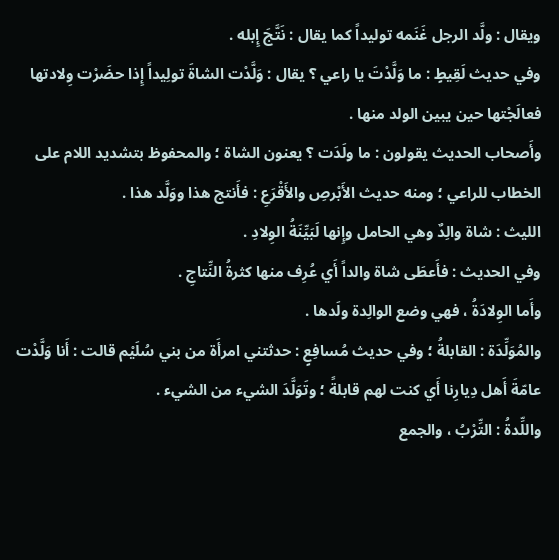ويقال : ولَّد الرجل غَنَمه توليداً كما يقال : نَتَّجَ إِبله .
وفي حديث لَقِيطٍ : ما وَلَّدْتَ يا راعي ؟ يقال : وَلَّدْت الشاةَ تولِيداً إِذا حضَرْت وِلادتها فعالَجْتها حين يبين الولد منها .
وأَصحاب الحديث يقولون : ما ولَدَت ؟ يعنون الشاة ؛ والمحفوظ بتشديد اللام على الخطاب للراعي ؛ ومنه حديث الأَبْرصِ والأَقْرَعِ : فأَنتج هذا ووَلَّد هذا .
الليث : شاة والِدٌ وهي الحامل وإِنها لَبَيِّنَةُ الوِلادِ .
وفي الحديث : فأَعطَى شاة والداً أَي عُرِف منها كثرةُ النِّتاجِ .
وأَما الوِلادَةُ ، فهي وضع الوالِدة ولَدها .
والمُوَلِّدَة : القابلةُ ؛ وفي حديث مُسافِعٍ : حدثتني امرأَة من بني سُلَيْم قالت : أَنا وَلَّدْت عامّةَ أَهل دِيارِنا أَي كنت لهم قابلةً ؛ وتَوَلَّدَ الشيء من الشيء .
واللِّدةُ : التِّرْبُ ، والجمع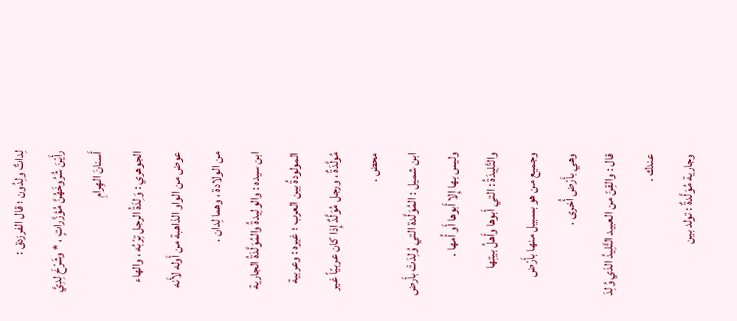لِداتٌ ولِدُون ؛ قال الفرزدق :
رأَيْنَ شُرُوخَهُنَّ مُؤزَّراتٍ ، * وشَرْخَ لِدِيَّ أَسنانَ الهِرامِ
الجوهري : وَلِدَةُ الرجل تِرْبُه ، والهاء عوض من الواو الذاهبة من أَوله لأَنه من الولادة ، وهما لِدان .
ابن سيده : والولِيدةُ والمُوَلَّدَةُ الجارية المولودةُ بين العرب ؛ غيره : وعربية مُولَّدَةٌ ، ورجل مُوَلَّدٌ إِذا كان عربيّاً غير محض .
ابن شميل : المُوَلَّدة التي وُلِدَتْ بأَرض وليس بها إِلا أَبوها أَو أُمها .
والتَّلِيدَةُ : التي أَبوها وأَهلُ بيتِها وجميع من هو بسبيل منها بأَرْض وهي بأَرْض أُخرى .
قال : والقِنّ من العبيد التَّلِيدُ الذي وُلِدَ عندك .
وجارية مُوَلَّدةٌ : تولد بين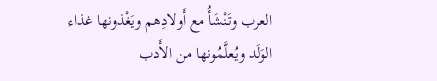العرب وتَنْشَأُ مع أَولادِهم ويَغْذونها غذاء الوَلَد ويُعلَّمُونها من الأَدب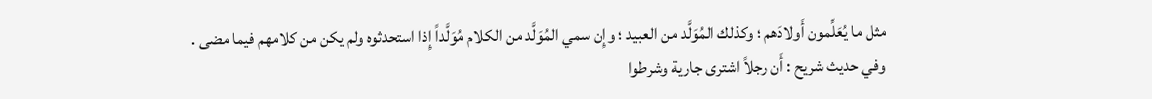مثل ما يُعَلِّمون أَولادَهم ؛ وكذلك المُوَلَّد من العبيد ؛ وإِن سمي المُوَلَّد من الكلام مُوَلَّداً إِذا استحدثوه ولم يكن من كلامهم فيما مضى .
وفي حديث شريح : أَن رجلاً اشترى جارية وشرطوا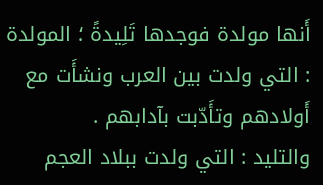أَنها مولدة فوجدها تَلِيدةً ؛ المولدة : التي ولدت بين العرب ونشأَت مع أَولادهم وتأَدّبت بآدابهم .
والتليد : التي ولدت ببلاد العجم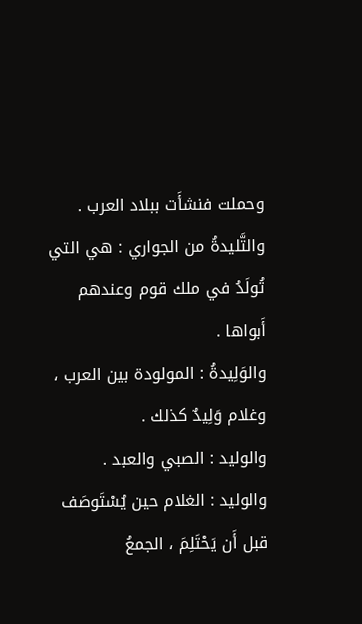وحملت فنشأَت ببلاد العرب .
والتَّليدةُ من الجواري : هي التي تُولَدُ في ملك قوم وعندهم أَبواها .
والوَلِيدةُ : المولودة بين العرب ، وغلام وَلِيدٌ كذلك .
والوليد : الصبي والعبد .
والوليد : الغلام حين يُسْتَوصَف قبل أَن يَحْتَلِمَ ، الجمعُ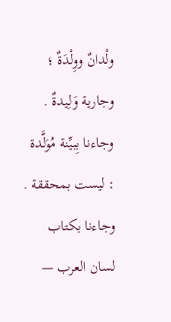ولْدانٌ ووِلْدَةٌ ؛ وجارية وَلِيدةٌ .
وجاءنا بِبيِّنة مُوَلَّدة : ليست بمحققة .
وجاءنا بكتاب
لسان العرب —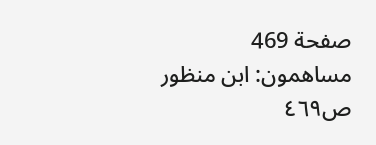صفحة 469
مساهمون: ابن منظور
ص٤٦٩